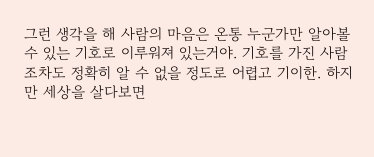그런 생각을 해 사람의 마음은 온통 누군가만 알아볼 수 있는 기호로 이루워져 있는거야. 기호를 가진 사람 조차도 정확히 알 수 없을 정도로 어렵고 기이한. 하지만 세상을 살다보면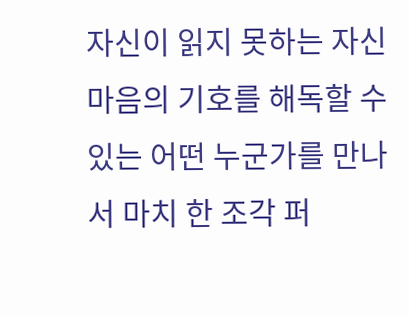자신이 읽지 못하는 자신 마음의 기호를 해독할 수 있는 어떤 누군가를 만나서 마치 한 조각 퍼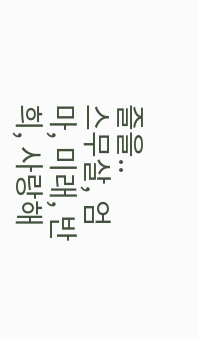즐을..
스무살, 엄마, 미래, 반희, 사랑해